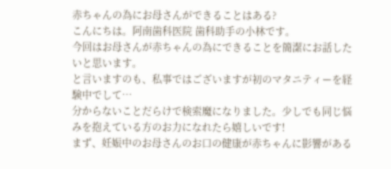赤ちゃんの為にお母さんができることはある?
こんにちは。阿南歯科医院 歯科助手の小林です。
今回はお母さんが赤ちゃんの為にできることを簡潔にお話したいと思います。
と言いますのも、私事ではございますが初のマタニティーを経験中でして…
分からないことだらけで検索魔になりました。少しでも同じ悩みを抱えている方のお力になれたら嬉しいです!
まず、妊娠中のお母さんのお口の健康が赤ちゃんに影響がある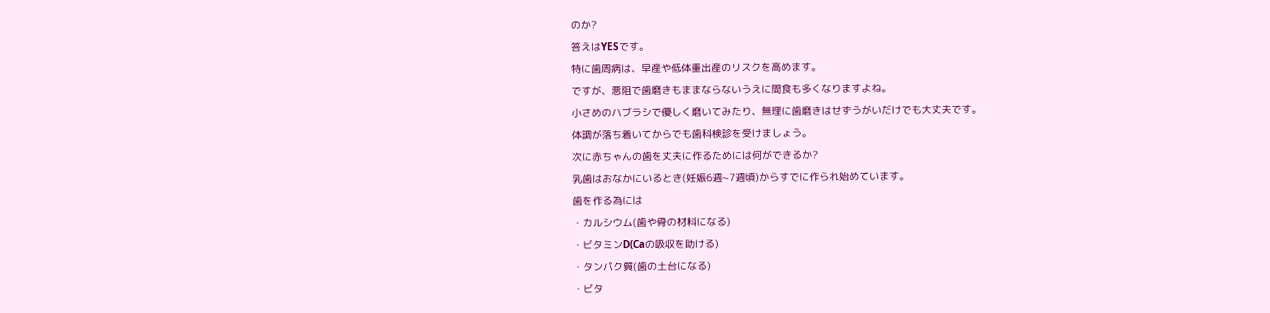のか?
答えはYESです。
特に歯周病は、早産や低体重出産のリスクを高めます。
ですが、悪阻で歯磨きもままならないうえに間食も多くなりますよね。
小さめのハブラシで優しく磨いてみたり、無理に歯磨きはせずうがいだけでも大丈夫です。
体調が落ち着いてからでも歯科検診を受けましょう。
次に赤ちゃんの歯を丈夫に作るためには何ができるか?
乳歯はおなかにいるとき(妊娠6週~7週頃)からすでに作られ始めています。
歯を作る為には
・カルシウム(歯や骨の材料になる)
・ビタミンD(Caの吸収を助ける)
・タンパク質(歯の土台になる)
・ビタ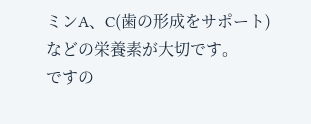ミンA、C(歯の形成をサポート)
などの栄養素が大切です。
ですの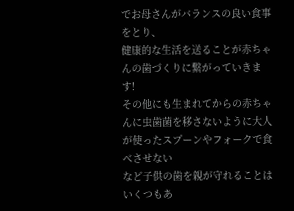でお母さんがバランスの良い食事をとり、
健康的な生活を送ることが赤ちゃんの歯づくりに繋がっていきます!
その他にも生まれてからの赤ちゃんに虫歯菌を移さないように大人が使ったスプーンやフォークで食べさせない
など子供の歯を親が守れることはいくつもあ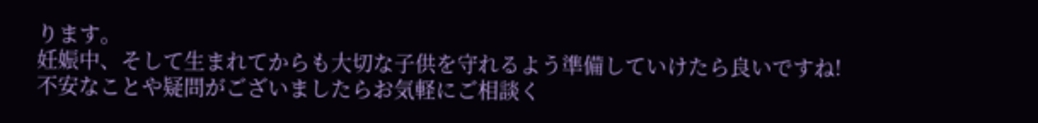ります。
妊娠中、そして生まれてからも大切な子供を守れるよう準備していけたら良いですね!
不安なことや疑問がございましたらお気軽にご相談く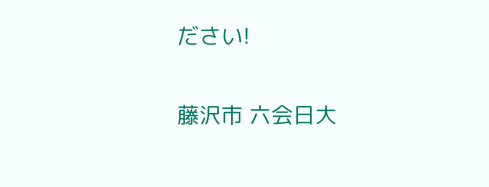ださい!

藤沢市 六会日大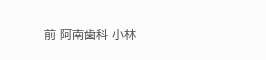前 阿南歯科 小林